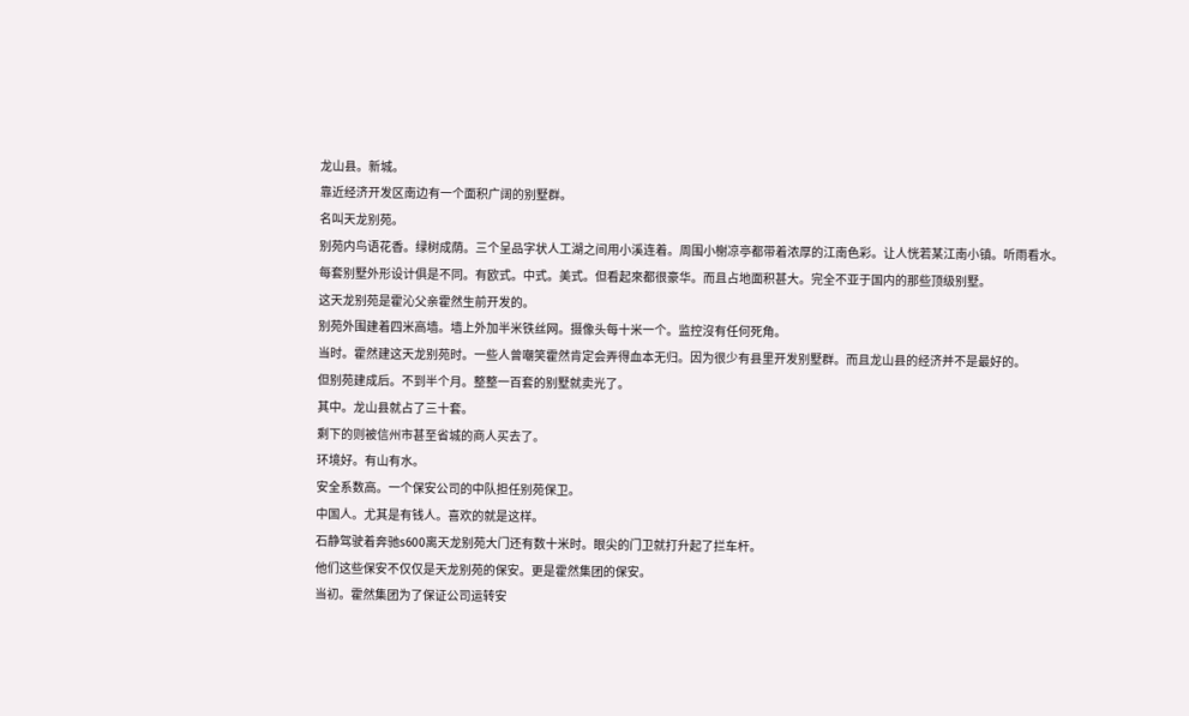龙山县。新城。
靠近经济开发区南边有一个面积广阔的别墅群。
名叫天龙别苑。
别苑内鸟语花香。绿树成荫。三个呈品字状人工湖之间用小溪连着。周围小榭凉亭都带着浓厚的江南色彩。让人恍若某江南小镇。听雨看水。
每套别墅外形设计俱是不同。有欧式。中式。美式。但看起來都很豪华。而且占地面积甚大。完全不亚于国内的那些顶级别墅。
这天龙别苑是霍沁父亲霍然生前开发的。
别苑外围建着四米高墙。墙上外加半米铁丝网。摄像头每十米一个。监控沒有任何死角。
当时。霍然建这天龙别苑时。一些人曾嘲笑霍然肯定会弄得血本无归。因为很少有县里开发别墅群。而且龙山县的经济并不是最好的。
但别苑建成后。不到半个月。整整一百套的别墅就卖光了。
其中。龙山县就占了三十套。
剩下的则被信州市甚至省城的商人买去了。
环境好。有山有水。
安全系数高。一个保安公司的中队担任别苑保卫。
中国人。尤其是有钱人。喜欢的就是这样。
石静驾驶着奔驰s600离天龙别苑大门还有数十米时。眼尖的门卫就打升起了拦车杆。
他们这些保安不仅仅是天龙别苑的保安。更是霍然集团的保安。
当初。霍然集团为了保证公司运转安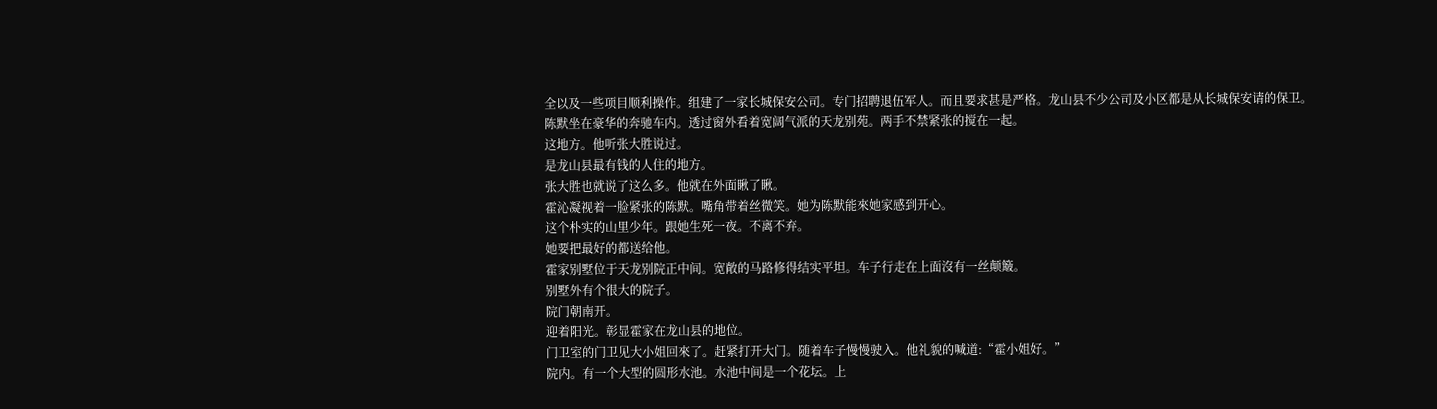全以及一些项目顺利操作。组建了一家长城保安公司。专门招聘退伍军人。而且要求甚是严格。龙山县不少公司及小区都是从长城保安请的保卫。
陈默坐在豪华的奔驰车内。透过窗外看着宽阔气派的天龙别苑。两手不禁紧张的搅在一起。
这地方。他听张大胜说过。
是龙山县最有钱的人住的地方。
张大胜也就说了这么多。他就在外面瞅了瞅。
霍沁凝视着一脸紧张的陈默。嘴角带着丝微笑。她为陈默能來她家感到开心。
这个朴实的山里少年。跟她生死一夜。不离不弃。
她要把最好的都送给他。
霍家别墅位于天龙别院正中间。宽敞的马路修得结实平坦。车子行走在上面沒有一丝颠簸。
别墅外有个很大的院子。
院门朝南开。
迎着阳光。彰显霍家在龙山县的地位。
门卫室的门卫见大小姐回來了。赶紧打开大门。随着车子慢慢驶入。他礼貌的喊道:“霍小姐好。”
院内。有一个大型的圆形水池。水池中间是一个花坛。上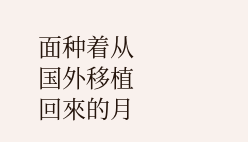面种着从国外移植回來的月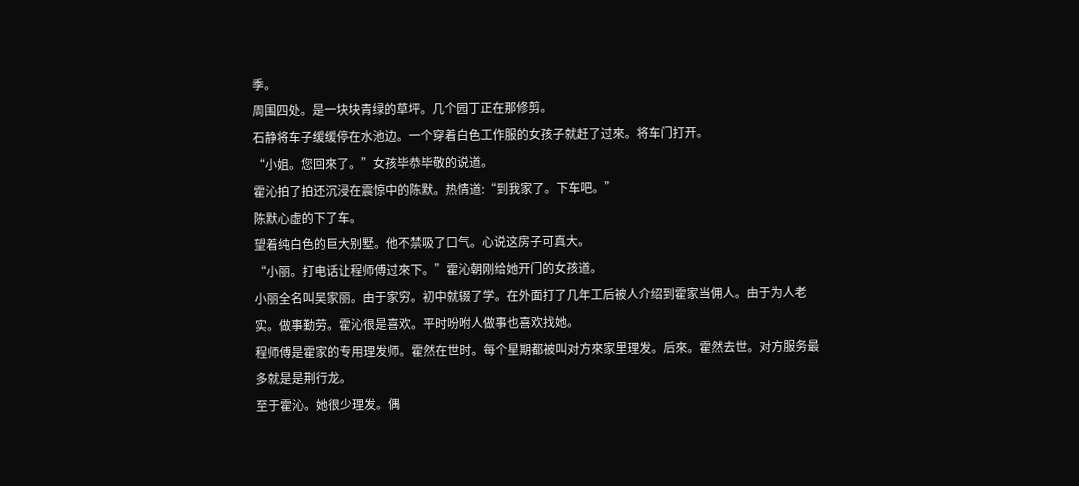季。
周围四处。是一块块青绿的草坪。几个园丁正在那修剪。
石静将车子缓缓停在水池边。一个穿着白色工作服的女孩子就赶了过來。将车门打开。
“小姐。您回來了。”女孩毕恭毕敬的说道。
霍沁拍了拍还沉浸在震惊中的陈默。热情道:“到我家了。下车吧。”
陈默心虚的下了车。
望着纯白色的巨大别墅。他不禁吸了口气。心说这房子可真大。
“小丽。打电话让程师傅过來下。”霍沁朝刚给她开门的女孩道。
小丽全名叫吴家丽。由于家穷。初中就辍了学。在外面打了几年工后被人介绍到霍家当佣人。由于为人老实。做事勤劳。霍沁很是喜欢。平时吩咐人做事也喜欢找她。
程师傅是霍家的专用理发师。霍然在世时。每个星期都被叫对方來家里理发。后來。霍然去世。对方服务最多就是是荆行龙。
至于霍沁。她很少理发。偶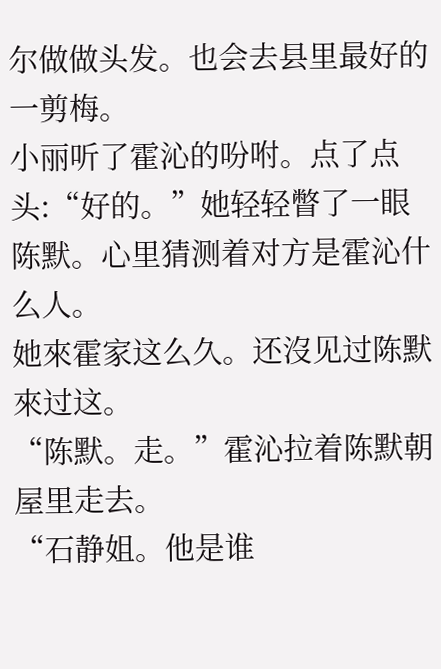尔做做头发。也会去县里最好的一剪梅。
小丽听了霍沁的吩咐。点了点头:“好的。”她轻轻瞥了一眼陈默。心里猜测着对方是霍沁什么人。
她來霍家这么久。还沒见过陈默來过这。
“陈默。走。”霍沁拉着陈默朝屋里走去。
“石静姐。他是谁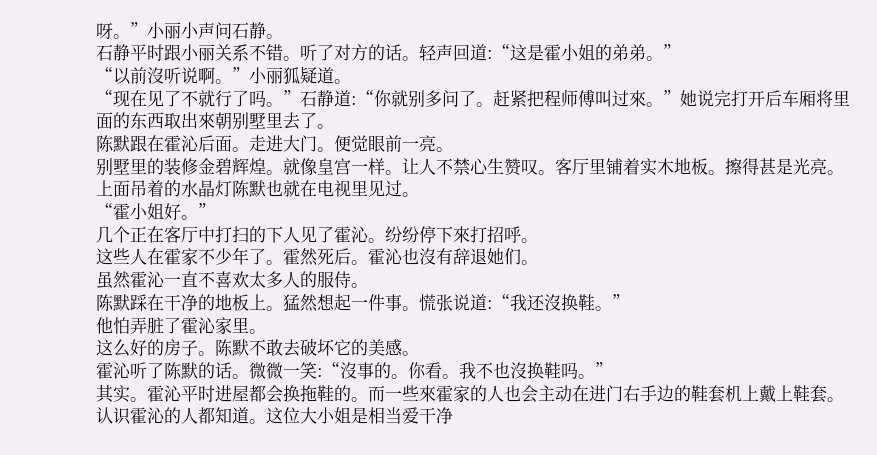呀。”小丽小声问石静。
石静平时跟小丽关系不错。听了对方的话。轻声回道:“这是霍小姐的弟弟。”
“以前沒听说啊。”小丽狐疑道。
“现在见了不就行了吗。”石静道:“你就别多问了。赶紧把程师傅叫过來。”她说完打开后车厢将里面的东西取出來朝别墅里去了。
陈默跟在霍沁后面。走进大门。便觉眼前一亮。
别墅里的装修金碧辉煌。就像皇宫一样。让人不禁心生赞叹。客厅里铺着实木地板。擦得甚是光亮。上面吊着的水晶灯陈默也就在电视里见过。
“霍小姐好。”
几个正在客厅中打扫的下人见了霍沁。纷纷停下來打招呼。
这些人在霍家不少年了。霍然死后。霍沁也沒有辞退她们。
虽然霍沁一直不喜欢太多人的服侍。
陈默踩在干净的地板上。猛然想起一件事。慌张说道:“我还沒换鞋。”
他怕弄脏了霍沁家里。
这么好的房子。陈默不敢去破坏它的美感。
霍沁听了陈默的话。微微一笑:“沒事的。你看。我不也沒换鞋吗。”
其实。霍沁平时进屋都会换拖鞋的。而一些來霍家的人也会主动在进门右手边的鞋套机上戴上鞋套。
认识霍沁的人都知道。这位大小姐是相当爱干净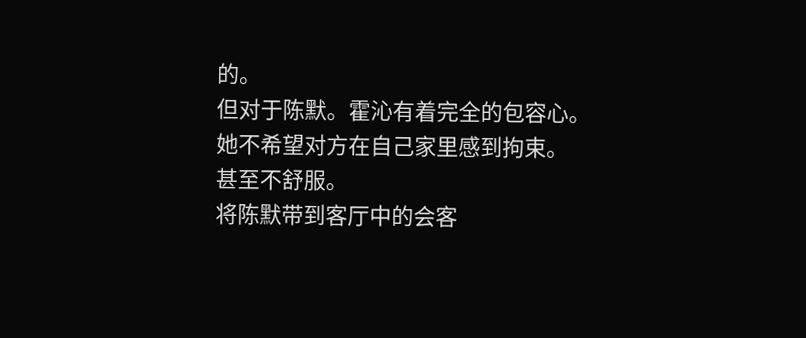的。
但对于陈默。霍沁有着完全的包容心。
她不希望对方在自己家里感到拘束。
甚至不舒服。
将陈默带到客厅中的会客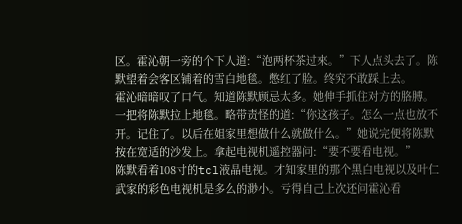区。霍沁朝一旁的个下人道:“泡两杯茶过來。”下人点头去了。陈默望着会客区铺着的雪白地毯。憋红了脸。终究不敢踩上去。
霍沁暗暗叹了口气。知道陈默顾忌太多。她伸手抓住对方的胳膊。一把将陈默拉上地毯。略带责怪的道:“你这孩子。怎么一点也放不开。记住了。以后在姐家里想做什么就做什么。”她说完便将陈默按在宽适的沙发上。拿起电视机遥控器问:“要不要看电视。”
陈默看着108寸的tcl液晶电视。才知家里的那个黑白电视以及叶仁武家的彩色电视机是多么的渺小。亏得自己上次还问霍沁看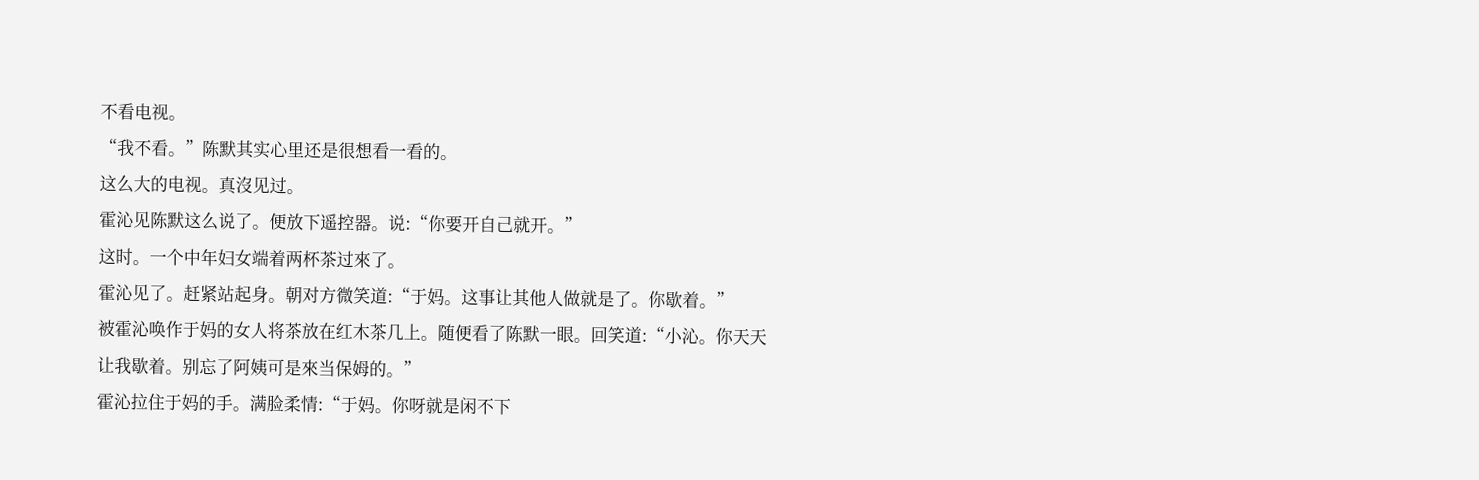不看电视。
“我不看。”陈默其实心里还是很想看一看的。
这么大的电视。真沒见过。
霍沁见陈默这么说了。便放下遥控器。说:“你要开自己就开。”
这时。一个中年妇女端着两杯茶过來了。
霍沁见了。赶紧站起身。朝对方微笑道:“于妈。这事让其他人做就是了。你歇着。”
被霍沁唤作于妈的女人将茶放在红木茶几上。随便看了陈默一眼。回笑道:“小沁。你天天让我歇着。别忘了阿姨可是來当保姆的。”
霍沁拉住于妈的手。满脸柔情:“于妈。你呀就是闲不下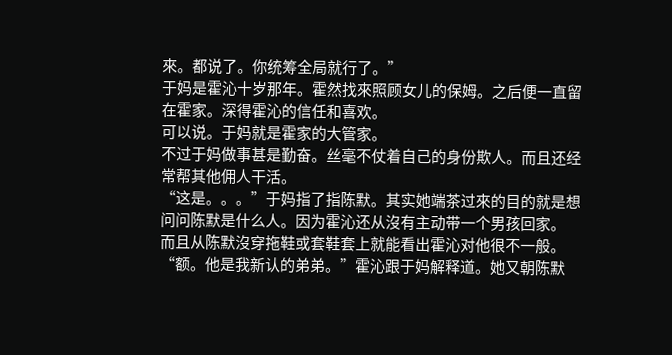來。都说了。你统筹全局就行了。”
于妈是霍沁十岁那年。霍然找來照顾女儿的保姆。之后便一直留在霍家。深得霍沁的信任和喜欢。
可以说。于妈就是霍家的大管家。
不过于妈做事甚是勤奋。丝毫不仗着自己的身份欺人。而且还经常帮其他佣人干活。
“这是。。。”于妈指了指陈默。其实她端茶过來的目的就是想问问陈默是什么人。因为霍沁还从沒有主动带一个男孩回家。
而且从陈默沒穿拖鞋或套鞋套上就能看出霍沁对他很不一般。
“额。他是我新认的弟弟。”霍沁跟于妈解释道。她又朝陈默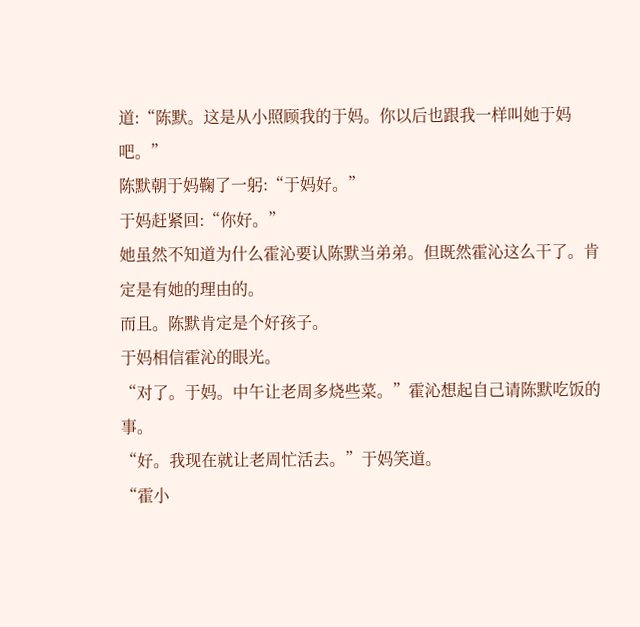道:“陈默。这是从小照顾我的于妈。你以后也跟我一样叫她于妈吧。”
陈默朝于妈鞠了一躬:“于妈好。”
于妈赶紧回:“你好。”
她虽然不知道为什么霍沁要认陈默当弟弟。但既然霍沁这么干了。肯定是有她的理由的。
而且。陈默肯定是个好孩子。
于妈相信霍沁的眼光。
“对了。于妈。中午让老周多烧些菜。”霍沁想起自己请陈默吃饭的事。
“好。我现在就让老周忙活去。”于妈笑道。
“霍小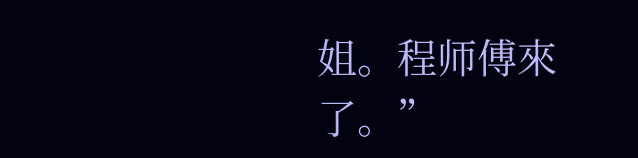姐。程师傅來了。”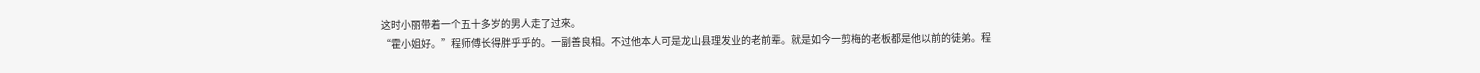这时小丽带着一个五十多岁的男人走了过來。
“霍小姐好。”程师傅长得胖乎乎的。一副善良相。不过他本人可是龙山县理发业的老前辈。就是如今一剪梅的老板都是他以前的徒弟。程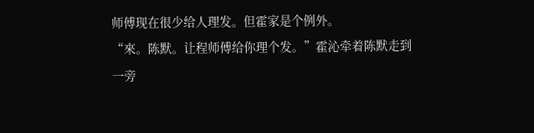师傅现在很少给人理发。但霍家是个例外。
“來。陈默。让程师傅给你理个发。”霍沁牵着陈默走到一旁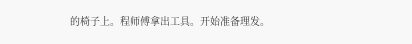的椅子上。程师傅拿出工具。开始准备理发。